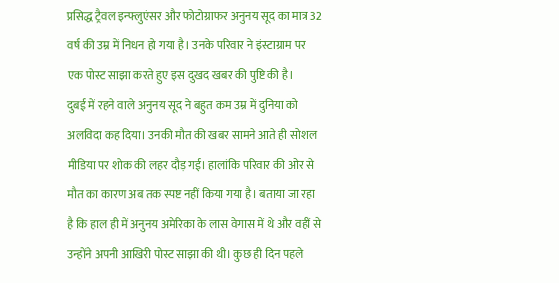प्रसिद्ध ट्रैवल इन्फ्लुएंसर और फोटोग्राफर अनुनय सूद का मात्र 32 वर्ष की उम्र में निधन हो गया है। उनके परिवार ने इंस्टाग्राम पर एक पोस्ट साझा करते हुए इस दुखद खबर की पुष्टि की है।
दुबई में रहने वाले अनुनय सूद ने बहुत कम उम्र में दुनिया को अलविदा कह दिया। उनकी मौत की खबर सामने आते ही सोशल मीडिया पर शोक की लहर दौड़ गई। हालांकि परिवार की ओर से मौत का कारण अब तक स्पष्ट नहीं किया गया है। बताया जा रहा है कि हाल ही में अनुनय अमेरिका के लास वेगास में थे और वहीं से उन्होंने अपनी आखिरी पोस्ट साझा की थी। कुछ ही दिन पहले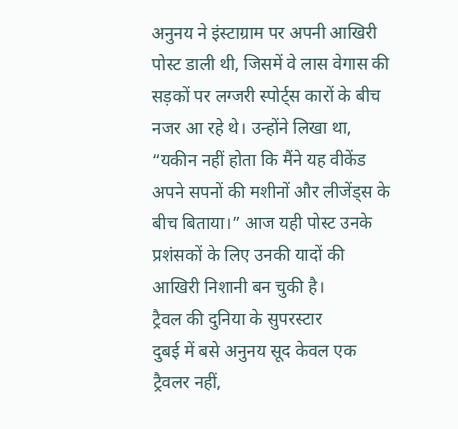अनुनय ने इंस्टाग्राम पर अपनी आखिरी पोस्ट डाली थी, जिसमें वे लास वेगास की सड़कों पर लग्जरी स्पोर्ट्स कारों के बीच नजर आ रहे थे। उन्होंने लिखा था, “यकीन नहीं होता कि मैंने यह वीकेंड अपने सपनों की मशीनों और लीजेंड्स के बीच बिताया।” आज यही पोस्ट उनके प्रशंसकों के लिए उनकी यादों की आखिरी निशानी बन चुकी है।
ट्रैवल की दुनिया के सुपरस्टार
दुबई में बसे अनुनय सूद केवल एक ट्रैवलर नहीं,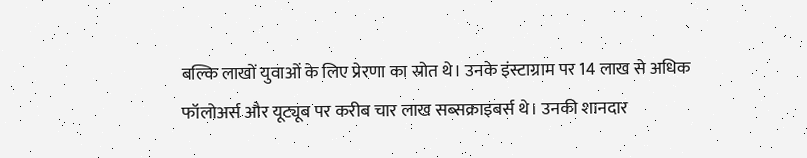बल्कि लाखों युवाओं के लिए प्रेरणा का स्रोत थे। उनके इंस्टाग्राम पर 14 लाख से अधिक फॉलोअर्स और यूट्यूब पर करीब चार लाख सब्सक्राइबर्स थे। उनकी शानदार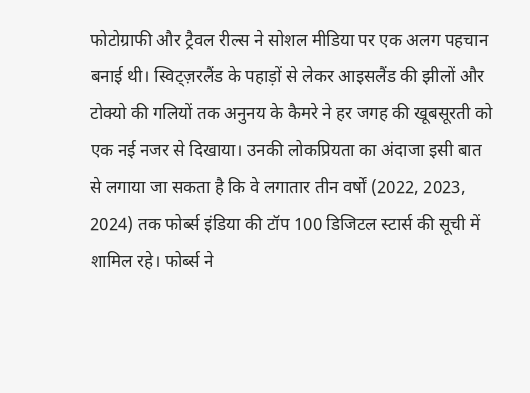फोटोग्राफी और ट्रैवल रील्स ने सोशल मीडिया पर एक अलग पहचान बनाई थी। स्विट्ज़रलैंड के पहाड़ों से लेकर आइसलैंड की झीलों और टोक्यो की गलियों तक अनुनय के कैमरे ने हर जगह की खूबसूरती को एक नई नजर से दिखाया। उनकी लोकप्रियता का अंदाजा इसी बात से लगाया जा सकता है कि वे लगातार तीन वर्षों (2022, 2023, 2024) तक फोर्ब्स इंडिया की टॉप 100 डिजिटल स्टार्स की सूची में शामिल रहे। फोर्ब्स ने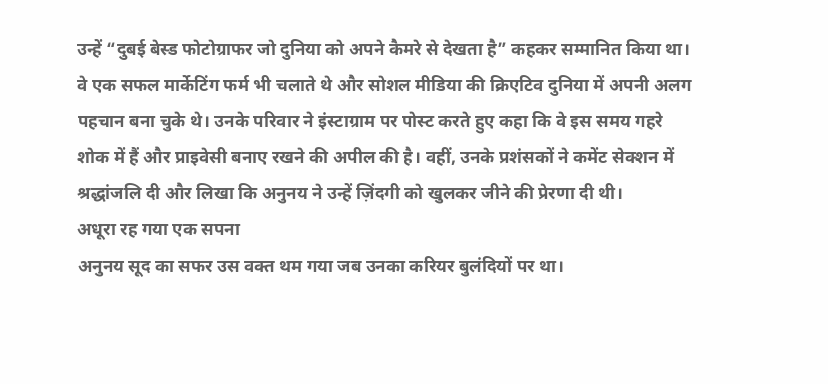उन्हें “दुबई बेस्ड फोटोग्राफर जो दुनिया को अपने कैमरे से देखता है” कहकर सम्मानित किया था।
वे एक सफल मार्केटिंग फर्म भी चलाते थे और सोशल मीडिया की क्रिएटिव दुनिया में अपनी अलग पहचान बना चुके थे। उनके परिवार ने इंस्टाग्राम पर पोस्ट करते हुए कहा कि वे इस समय गहरे शोक में हैं और प्राइवेसी बनाए रखने की अपील की है। वहीं, उनके प्रशंसकों ने कमेंट सेक्शन में श्रद्धांजलि दी और लिखा कि अनुनय ने उन्हें ज़िंदगी को खुलकर जीने की प्रेरणा दी थी।
अधूरा रह गया एक सपना
अनुनय सूद का सफर उस वक्त थम गया जब उनका करियर बुलंदियों पर था।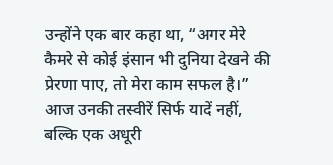उन्होंने एक बार कहा था, “अगर मेरे कैमरे से कोई इंसान भी दुनिया देखने की प्रेरणा पाए, तो मेरा काम सफल है।” आज उनकी तस्वीरें सिर्फ यादें नहीं, बल्कि एक अधूरी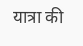यात्रा की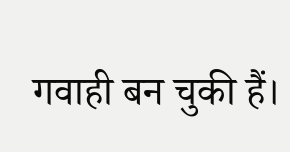गवाही बन चुकी हैं।